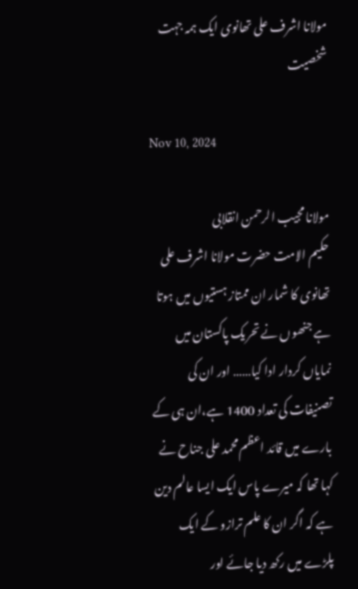مولانا اشرف علی تھانوی ایک ہمہ جہت شخصیت

Nov 10, 2024

مولانا مجیب الرحمن انقلابی
حکیم الامت حضرت مولانا اشرف علی تھانوی کا شمار ان ممتاز ہستیوں میں ہوتا ہے جنھوں نے تحریک پاکستان میں نمایاں کردار ادا کیا…… اور ان کی تصنیفات کی تعداد 1400 ہے،ان ہی کے بارے میں قائد اعظم محمد علی جناح نے کہا تھا کہ میرے پاس ایک ایسا عالم دین ہے کہ اگر ان کا علم ترازو کے ایک پلڑے میں رکھ دیا جائے اور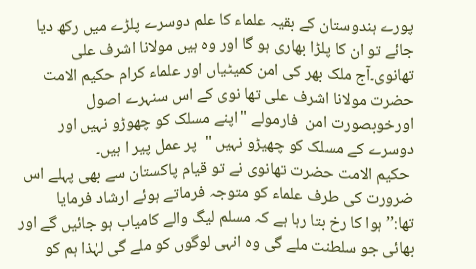پورے ہندوستان کے بقیہ علماء کا علم دوسرے پلڑے میں رکھ دیا جائے تو ان کا پلڑا بھاری ہو گا اور وہ ہیں مولانا اشرف علی تھانوی۔آج ملک بھر کی امن کمیٹیاں اور علماء کرام حکیم الامت حضرت مولانا اشرف علی تھا نوی کے اس سنہرے اصول اورخوبصورت امن  فارمولے "اپنے مسلک کو چھوڑو نہیں اور دوسرے کے مسلک کو چھیڑو نہیں "  پر عمل پیر ا ہیں۔
 حکیم الامت حضرت تھانوی نے تو قیام پاکستان سے بھی پہلے اس ضرورت کی طرف علماء کو متوجہ فرماتے ہوئے ارشاد فرمایا تھا:’’ہوا کا رخ بتا رہا ہے کہ مسلم لیگ والے کامیاب ہو جائیں گے اور بھائی جو سلطنت ملے گی وہ انہی لوگوں کو ملے گی لہٰذا ہم کو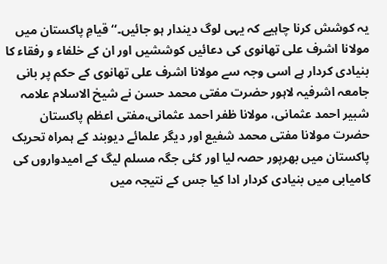یہ کوشش کرنا چاہیے کہ یہی لوگ دیندار ہو جائیں۔‘‘ قیامِ پاکستان میں مولانا اشرف علی تھانوی کی دعائیں کوششیں اور ان کے خلفاء و رفقاء کا بنیادی کردار ہے اسی وجہ سے مولانا اشرف علی تھانوی کے حکم پر بانی جامعہ اشرفیہ لاہور حضرت مفتی محمد حسن نے شیخ الاسلام علامہ شبیر احمد عثمانی، مولانا ظفر احمد عثمانی،مفتی اعظم پاکستان حضرت مولانا مفتی محمد شفیع اور دیگر علمائے دیوبند کے ہمراہ تحریک پاکستان میں بھرپور حصہ لیا اور کئی جگہ مسلم لیگ کے امیدواروں کی کامیابی میں بنیادی کردار ادا کیا جس کے نتیجہ میں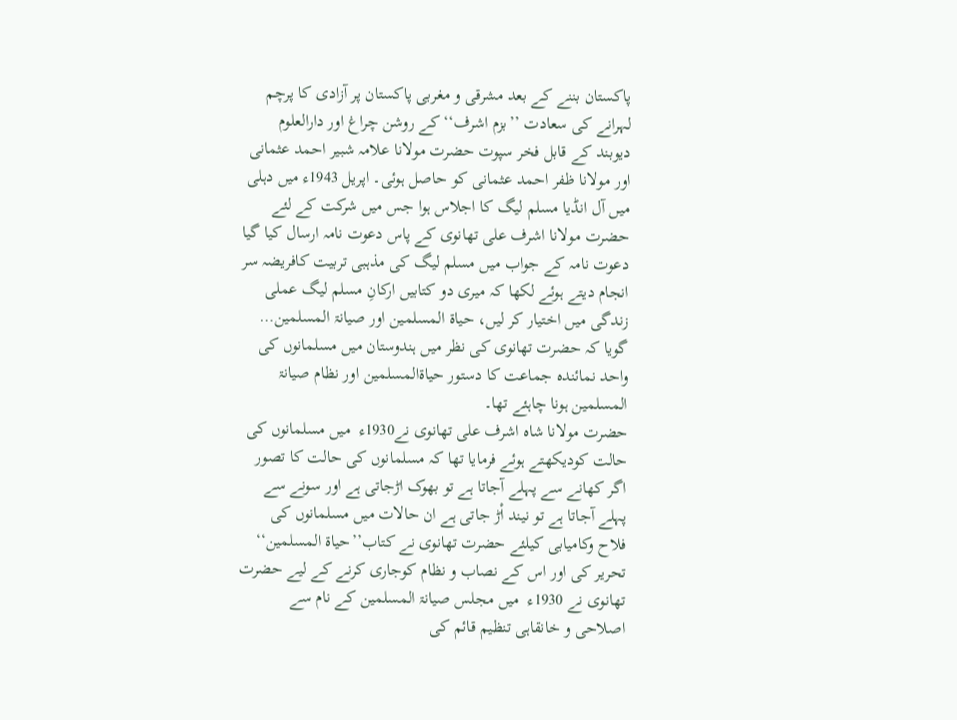پاکستان بننے کے بعد مشرقی و مغربی پاکستان پر آزادی کا پرچم لہرانے کی سعادت ’’بزم اشرف‘‘ کے روشن چراغ اور دارالعلوم دیوبند کے قابل فخر سپوت حضرت مولانا علامہ شبیر احمد عثمانی اور مولانا ظفر احمد عثمانی کو حاصل ہوئی۔ اپریل 1943ء میں دہلی میں آل انڈیا مسلم لیگ کا اجلاس ہوا جس میں شرکت کے لئے حضرت مولانا اشرف علی تھانوی کے پاس دعوت نامہ ارسال کیا گیا دعوت نامہ کے جواب میں مسلم لیگ کی مذہبی تربیت کافریضہ سر انجام دیتے ہوئے لکھا کہ میری دو کتابیں ارکانِ مسلم لیگ عملی زندگی میں اختیار کر لیں، حیاۃ المسلمین اور صیانۃ المسلمین… گویا کہ حضرت تھانوی کی نظر میں ہندوستان میں مسلمانوں کی واحد نمائندہ جماعت کا دستور حیاۃالمسلمین اور نظام صیانۃ المسلمین ہونا چاہئے تھا۔
حضرت مولانا شاہ اشرف علی تھانوی نے1930ء  میں مسلمانوں کی حالت کودیکھتے ہوئے فرمایا تھا کہ مسلمانوں کی حالت کا تصور اگر کھانے سے پہلے آجاتا ہے تو بھوک اڑجاتی ہے اور سونے سے پہلے آجاتا ہے تو نیند اْڑ جاتی ہے ان حالات میں مسلمانوں کی فلاح وکامیابی کیلئے حضرت تھانوی نے کتاب’’حیاۃ المسلمین‘‘ تحریر کی اور اس کے نصاب و نظام کوجاری کرنے کے لیے حضرت تھانوی نے 1930ء  میں مجلس صیانۃ المسلمین کے نام سے اصلاحی و خانقاہی تنظیم قائم کی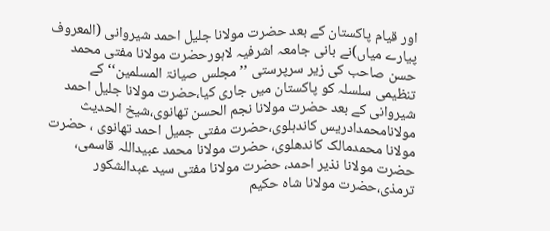اور قیام پاکستان کے بعد حضرت مولانا جلیل احمد شیروانی (المعروف پیارے میاں)نے بانی جامعہ اشرفیہ لاہورحضرت مولانا مفتی محمد حسن صاحب کی زیر سرپرستی ’’مجلس صیانۃ المسلمین‘‘ کے تنظیمی سلسلہ کو پاکستان میں جاری کیا،حضرت مولانا جلیل احمد شیروانی کے بعد حضرت مولانا نجم الحسن تھانوی،شیخ الحدیث مولانامحمدادریس کاندہلوی،حضرت مفتی جمیل احمد تھانوی ، حضرت مولانا محمدمالک کاندھلوی، حضرت مولانا محمد عبیداللہ قاسمی، حضرت مولانا نذیر احمد، حضرت مولانا مفتی سید عبدالشکور ترمذی،حضرت مولانا شاہ حکیم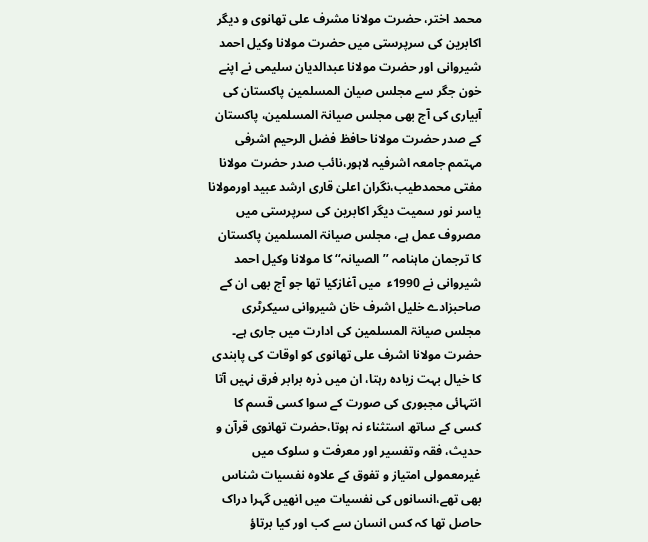محمد اختر، حضرت مولانا مشرف علی تھانوی و دیگر اکابرین کی سرپرستی میں حضرت مولانا وکیل احمد شیروانی اور حضرت مولانا عبدالدیان سلیمی نے اپنے خون جگر سے مجلس صیان المسلمین پاکستان کی آبیاری کی آج بھی مجلس صیانۃ المسلمین، پاکستان کے صدر حضرت مولانا حافظ فضل الرحیم اشرفی مہتمم جامعہ اشرفیہ لاہور،نائب صدر حضرت مولانا مفتی محمدطیب،نگران اعلیٰ قاری ارشد عبید اورمولانا یاسر نور سمیت دیگر اکابرین کی سرپرستی میں مصروف عمل ہے، مجلس صیانۃ المسلمین پاکستان کا ترجمان ماہنامہ ’’الصیانہ‘‘ کا مولانا وکیل احمد شیروانی نے 1990ء  میں آغازکیا تھا جو آج بھی ان کے صاحبزادے خلیل اشرف خان شیروانی سیکرٹری مجلس صیانۃ المسلمین کی ادارت میں جاری ہے۔
حضرت مولانا اشرف علی تھانوی کو اوقات کی پابندی کا خیال بہت زیادہ رہتا، ان میں ذرہ برابر فرق نہیں آتا انتہائی مجبوری کی صورت کے سوا کسی قسم کا کسی کے ساتھ استثناء نہ ہوتا،حضرت تھانوی قرآن و حدیث، فقہ وتفسیر اور معرفت و سلوک میں غیرمعمولی امتیاز و تفوق کے علاوہ نفسیات شناس بھی تھے،انسانوں کی نفسیات میں انھیں گہرا دراک حاصل تھا کہ کس انسان سے کب اور کیا برتاؤ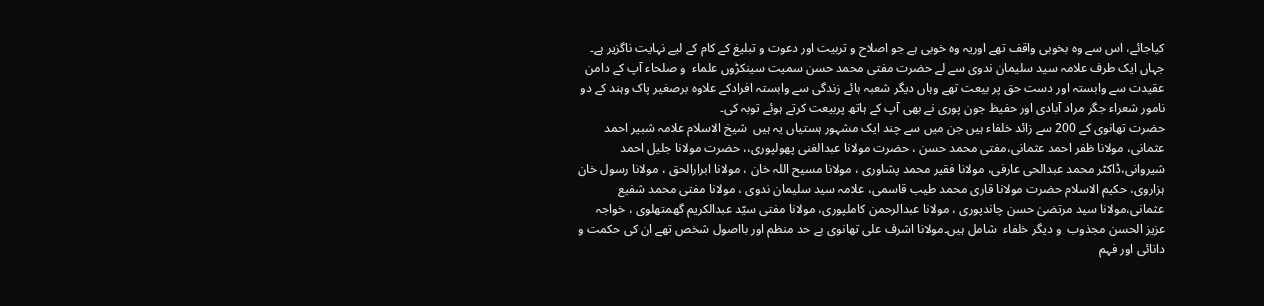کیاجائے، اس سے وہ بخوبی واقف تھے اوریہ وہ خوبی ہے جو اصلاح و تربیت اور دعوت و تبلیغ کے کام کے لیے نہایت ناگزیر ہے۔
جہاں ایک طرف علامہ سید سلیمان ندوی سے لے حضرت مفتی محمد حسن سمیت سینکڑوں علماء  و صلحاء آپ کے دامن عقیدت سے وابستہ اور دست حق پر بیعت تھے وہاں دیگر شعبہ ہائے زندگی سے وابستہ افرادکے علاوہ برصغیر پاک وہند کے دو نامور شعراء جگر مراد آبادی اور حفیظ جون پوری نے بھی آپ کے ہاتھ پربیعت کرتے ہوئے توبہ کی۔
حضرت تھانوی کے 200 سے زائد خلفاء ہیں جن میں سے چند ایک مشہور ہستیاں یہ ہیں  شیخ الاسلام علامہ شبیر احمد عثمانی، مولانا ظفر احمد عثمانی،مفتی محمد حسن ، حضرت مولانا عبدالغنی پھولپوری،، حضرت مولانا جلیل احمد شیروانی،ڈاکٹر محمد عبدالحی عارفی، مولانا فقیر محمد پشاوری ، مولانا مسیح اللہ خان ، مولانا ابرارالحق ، مولانا رسول خان ہزاروی، حکیم الاسلام حضرت مولانا قاری محمد طیب قاسمی، علامہ سید سلیمان ندوی ، مولانا مفتی محمد شفیع عثمانی،مولانا سید مرتضیٰ حسن چاندپوری ، مولانا عبدالرحمن کاملپوری، مولانا مفتی سیّد عبدالکریم گھمتھلوی ، خواجہ عزیز الحسن مجذوب  و دیگر خلفاء  شامل ہیں۔مولانا اشرف علی تھانوی بے حد منظم اور بااصول شخص تھے ان کی حکمت و دانائی اور فہم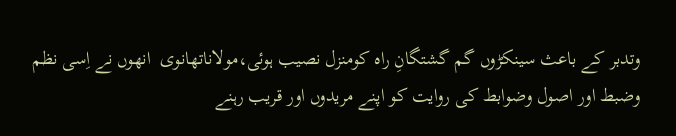وتدبر کے باعث سینکڑوں گم گشتگانِ راہ کومنزل نصیب ہوئی،مولاناتھانوی  انھوں نے اِسی نظم وضبط اور اصول وضوابط کی روایت کو اپنے مریدوں اور قریب رہنے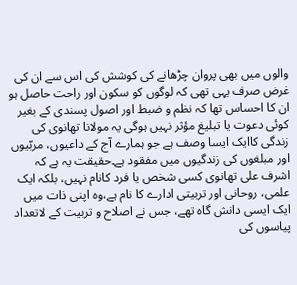والوں میں بھی پروان چڑھانے کی کوشش کی اس سے ان کی غرض صرف یہی تھی کہ لوگوں کو سکون اور راحت حاصل ہو ان کا احساس تھا کہ نظم و ضبط اور اصول پسندی کے بغیر کوئی دعوت یا تبلیغ مؤثر نہیں ہوگی یہ مولانا تھانوی کی زندگی کاایک ایسا وصف ہے جو ہمارے آج کے داعیوں، مربّیوں اور مبلغوں کی زندگیوں میں مفقود ہے۔حقیقت یہ ہے کہ اشرف علی تھانوی کسی شخص یا فرد کانام نہیں، بلکہ ایک علمی، روحانی اور تربیتی ادارے کا نام ہے،وہ اپنی ذات میں ایک ایسی دانش گاہ تھے، جس نے اصلاح و تربیت کے لاتعداد پیاسوں کی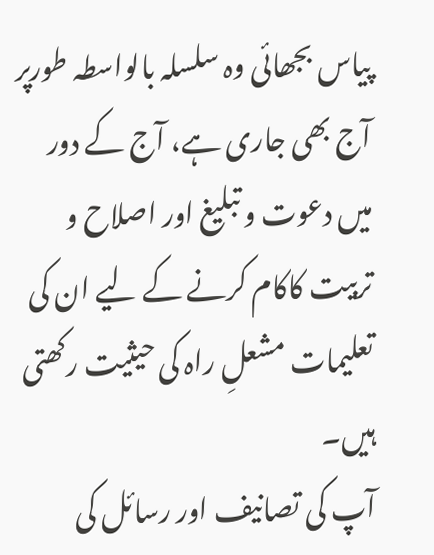پیاس بجھائی وہ سلسلہ بالواسطہ طورپر آج بھی جاری ہے، آج کے دور میں دعوت و تبلیغ اور اصلاح و تربیت کاکام کرنے کے لیے ان کی تعلیمات مشعلِ راہ کی حیثیت رکھتی ہیں۔
آپ کی تصانیف اور رسائل کی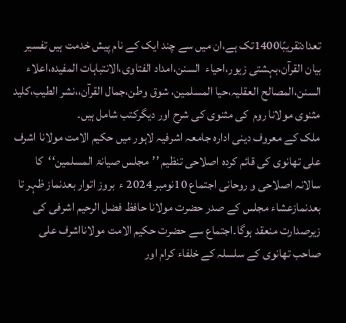تعدادتقریبًا1400تک ہے،ان میں سے چند ایک کے نام پیش خدمت ہیں تفسیر بیان القرآن،بہشتی زیور،احیاء  السنن،امداد الفتاوی،الانتباہات المفیدہ،اعلاء  السنن،المصالح العقلیہ،حیا المسلمین، شوق وطن،جمال القرآن،،نشر الطیب،کلید مثنوی مولانا روم  کی مثنوی کی شرح اور دیگرکتب شامل ہیں۔
ملک کے معروف دینی ادارہ جامعہ اشرفیہ لاہور میں حکیم الامت مولانا اشرف علی تھانوی کی قائم کردہ اصلاحی تنظیم ’’مجلس صیانۃ المسلمین‘‘کا سالانہ اصلاحی و روحانی اجتماع 10نومبر 2024 ء  بروز اتوار بعدنماز ظہر تا بعدنمازعشاء مجلس کے صدر حضرت مولانا حافظ فضل الرحیم اشرفی کی زیرصدارت منعقد ہوگا۔اجتماع سے حضرت حکیم الامت مولانااشرف علی صاحب تھانوی کے سلسلہ کے خلفاء کرام اور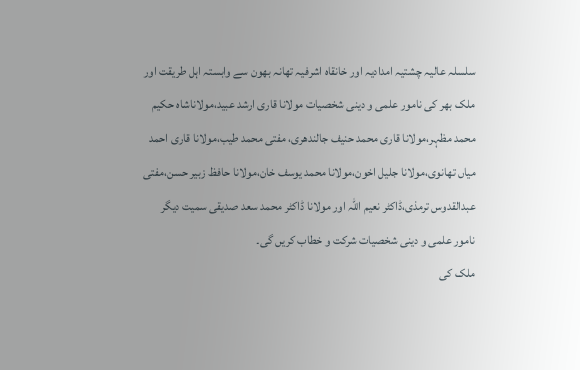سلسلہ عالیہ چشتیہ امدادیہ اور خانقاہ اشرفیہ تھانہ بھون سے وابستہ اہل طریقت اور ملک بھر کی نامور علمی و دینی شخصیات مولانا قاری ارشد عبید،مولاناشاہ حکیم محمد مظہر،مولانا قاری محمد حنیف جالندھری، مفتی محمد طیب،مولانا قاری احمد میاں تھانوی،مولانا جلیل اخون،مولانا محمد یوسف خان،مولانا حافظ زبیر حسن،مفتی عبدالقدوس ترمذی،ڈاکٹر نعیم اللہ اور مولانا ڈاکٹر محمد سعد صدیقی سمیت دیگر نامور علمی و دینی شخصیات شرکت و خطاب کریں گی۔
ملک کی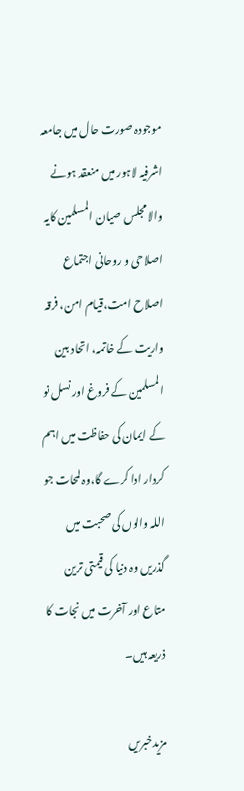موجودہ صورت حال میں جامعہ اشرفیہ لاہور میں منعقد ہونے والا مجلس صیان المسلمین کایہ اصلاحی و روحانی اجتماع اصلاح امت،قیام امن، فرقہ واریت کے خاتمہ، اتحاد بین المسلمین کے فروغ اور نسل نو کے ایمان کی حفاظت میں اہم کردار ادا کرے گا،وہ لمحات جو اللہ والوں کی صحبت میں گذریں وہ دنیا کی قیمتی ترین متاع اور آخرت میں نجات کا ذریعہ ہیں۔

مزیدخبریں